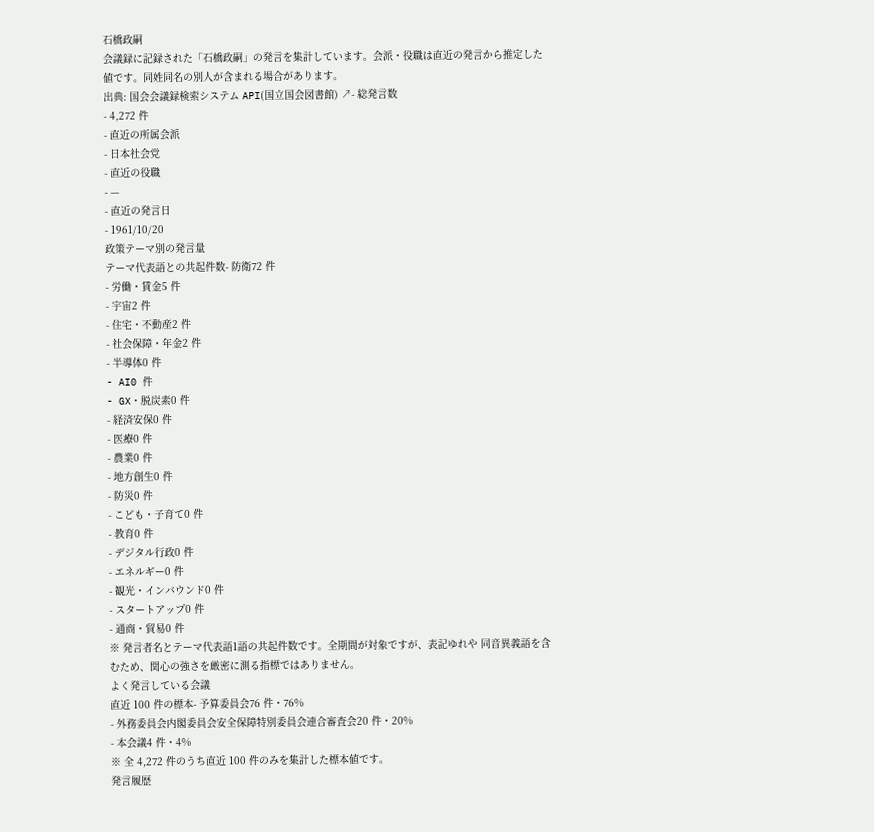石橋政嗣
会議録に記録された「石橋政嗣」の発言を集計しています。会派・役職は直近の発言から推定した値です。同姓同名の別人が含まれる場合があります。
出典: 国会会議録検索システム API(国立国会図書館) ↗- 総発言数
- 4,272 件
- 直近の所属会派
- 日本社会党
- 直近の役職
- —
- 直近の発言日
- 1961/10/20
政策テーマ別の発言量
テーマ代表語との共起件数- 防衛72 件
- 労働・賃金5 件
- 宇宙2 件
- 住宅・不動産2 件
- 社会保障・年金2 件
- 半導体0 件
- AI0 件
- GX・脱炭素0 件
- 経済安保0 件
- 医療0 件
- 農業0 件
- 地方創生0 件
- 防災0 件
- こども・子育て0 件
- 教育0 件
- デジタル行政0 件
- エネルギー0 件
- 観光・インバウンド0 件
- スタートアップ0 件
- 通商・貿易0 件
※ 発言者名とテーマ代表語1語の共起件数です。全期間が対象ですが、表記ゆれや 同音異義語を含むため、関心の強さを厳密に測る指標ではありません。
よく発言している会議
直近 100 件の標本- 予算委員会76 件・76%
- 外務委員会内閣委員会安全保障特別委員会連合審査会20 件・20%
- 本会議4 件・4%
※ 全 4,272 件のうち直近 100 件のみを集計した標本値です。
発言履歴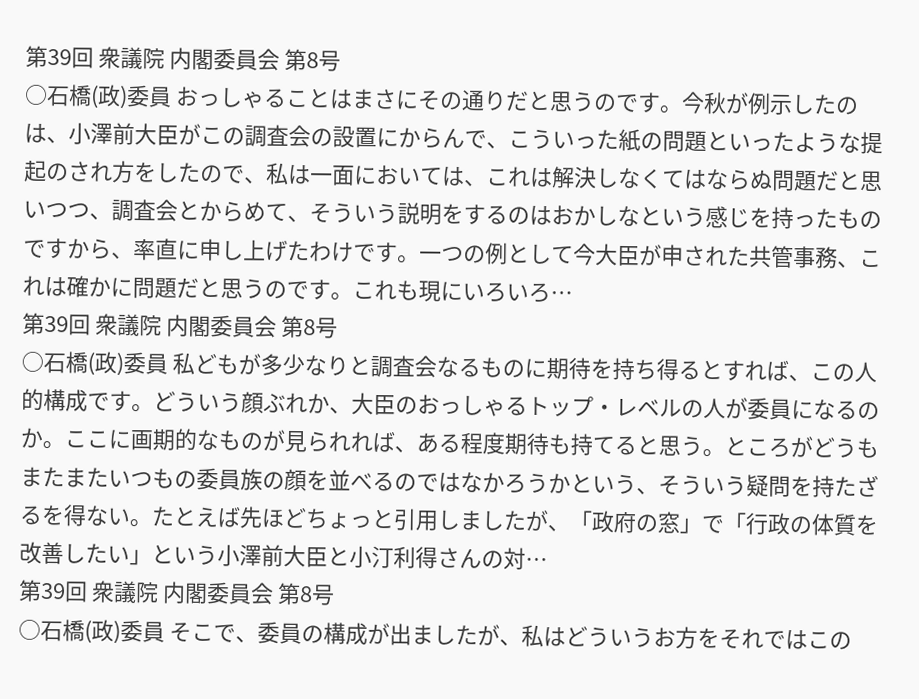第39回 衆議院 内閣委員会 第8号
○石橋(政)委員 おっしゃることはまさにその通りだと思うのです。今秋が例示したのは、小澤前大臣がこの調査会の設置にからんで、こういった紙の問題といったような提起のされ方をしたので、私は一面においては、これは解決しなくてはならぬ問題だと思いつつ、調査会とからめて、そういう説明をするのはおかしなという感じを持ったものですから、率直に申し上げたわけです。一つの例として今大臣が申された共管事務、これは確かに問題だと思うのです。これも現にいろいろ…
第39回 衆議院 内閣委員会 第8号
○石橋(政)委員 私どもが多少なりと調査会なるものに期待を持ち得るとすれば、この人的構成です。どういう顔ぶれか、大臣のおっしゃるトップ・レベルの人が委員になるのか。ここに画期的なものが見られれば、ある程度期待も持てると思う。ところがどうもまたまたいつもの委員族の顔を並べるのではなかろうかという、そういう疑問を持たざるを得ない。たとえば先ほどちょっと引用しましたが、「政府の窓」で「行政の体質を改善したい」という小澤前大臣と小汀利得さんの対…
第39回 衆議院 内閣委員会 第8号
○石橋(政)委員 そこで、委員の構成が出ましたが、私はどういうお方をそれではこの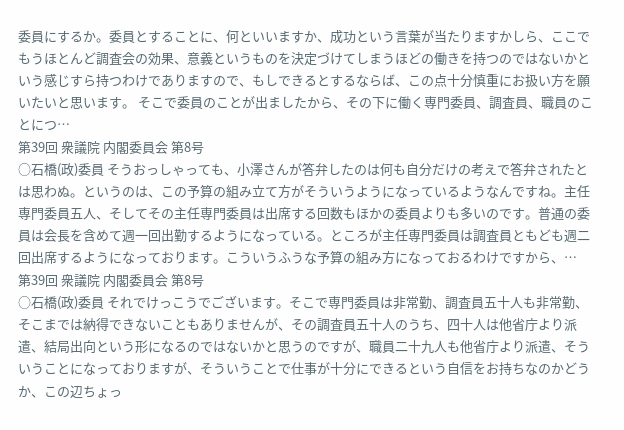委員にするか。委員とすることに、何といいますか、成功という言葉が当たりますかしら、ここでもうほとんど調査会の効果、意義というものを決定づけてしまうほどの働きを持つのではないかという感じすら持つわけでありますので、もしできるとするならば、この点十分慎重にお扱い方を願いたいと思います。 そこで委員のことが出ましたから、その下に働く専門委員、調査員、職員のことにつ…
第39回 衆議院 内閣委員会 第8号
○石橋(政)委員 そうおっしゃっても、小澤さんが答弁したのは何も自分だけの考えで答弁されたとは思わぬ。というのは、この予算の組み立て方がそういうようになっているようなんですね。主任専門委員五人、そしてその主任専門委員は出席する回数もほかの委員よりも多いのです。普通の委員は会長を含めて週一回出勤するようになっている。ところが主任専門委員は調査員ともども週二回出席するようになっております。こういうふうな予算の組み方になっておるわけですから、…
第39回 衆議院 内閣委員会 第8号
○石橋(政)委員 それでけっこうでございます。そこで専門委員は非常勤、調査員五十人も非常勤、そこまでは納得できないこともありませんが、その調査員五十人のうち、四十人は他省庁より派遣、結局出向という形になるのではないかと思うのですが、職員二十九人も他省庁より派遣、そういうことになっておりますが、そういうことで仕事が十分にできるという自信をお持ちなのかどうか、この辺ちょっ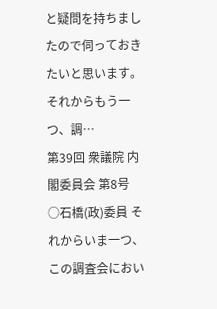と疑問を持ちましたので伺っておきたいと思います。 それからもう一つ、調…
第39回 衆議院 内閣委員会 第8号
○石橋(政)委員 それからいま一つ、この調査会におい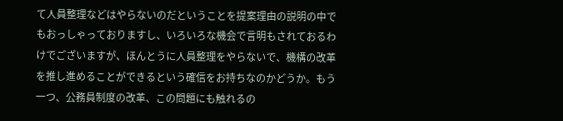て人員整理などはやらないのだということを提案理由の説明の中でもおっしゃっておりますし、いろいろな機会で言明もされておるわけでございますが、ほんとうに人員整理をやらないで、機構の改革を推し進めることができるという確信をお持ちなのかどうか。もう一つ、公務員制度の改革、この問題にも触れるの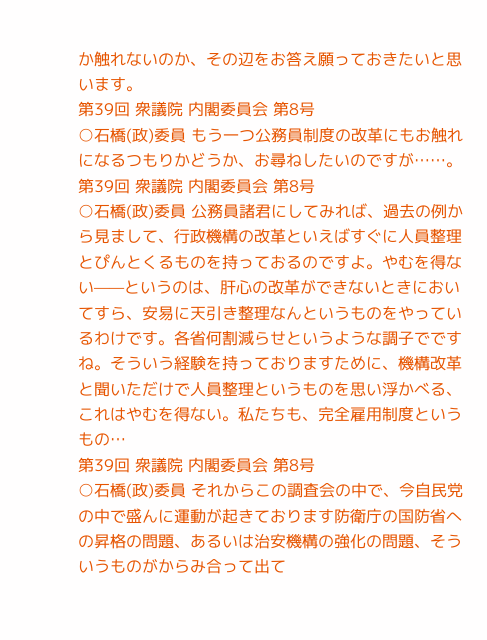か触れないのか、その辺をお答え願っておきたいと思います。
第39回 衆議院 内閣委員会 第8号
○石橋(政)委員 もう一つ公務員制度の改革にもお触れになるつもりかどうか、お尋ねしたいのですが……。
第39回 衆議院 内閣委員会 第8号
○石橋(政)委員 公務員諸君にしてみれば、過去の例から見まして、行政機構の改革といえばすぐに人員整理とぴんとくるものを持っておるのですよ。やむを得ない——というのは、肝心の改革ができないときにおいてすら、安易に天引き整理なんというものをやっているわけです。各省何割減らせというような調子でですね。そういう経験を持っておりますために、機構改革と聞いただけで人員整理というものを思い浮かべる、これはやむを得ない。私たちも、完全雇用制度というもの…
第39回 衆議院 内閣委員会 第8号
○石橋(政)委員 それからこの調査会の中で、今自民党の中で盛んに運動が起きております防衛庁の国防省への昇格の問題、あるいは治安機構の強化の問題、そういうものがからみ合って出て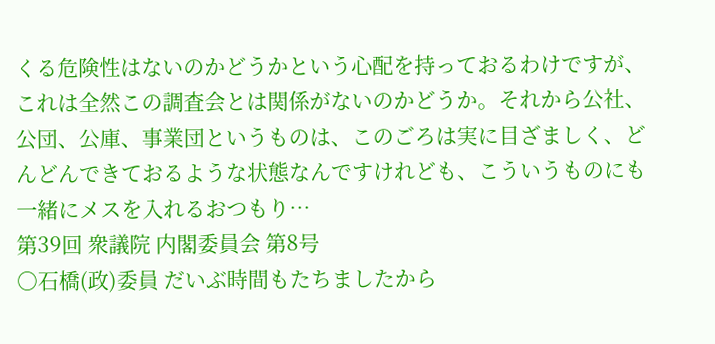くる危険性はないのかどうかという心配を持っておるわけですが、これは全然この調査会とは関係がないのかどうか。それから公社、公団、公庫、事業団というものは、このごろは実に目ざましく、どんどんできておるような状態なんですけれども、こういうものにも一緒にメスを入れるおつもり…
第39回 衆議院 内閣委員会 第8号
○石橋(政)委員 だいぶ時間もたちましたから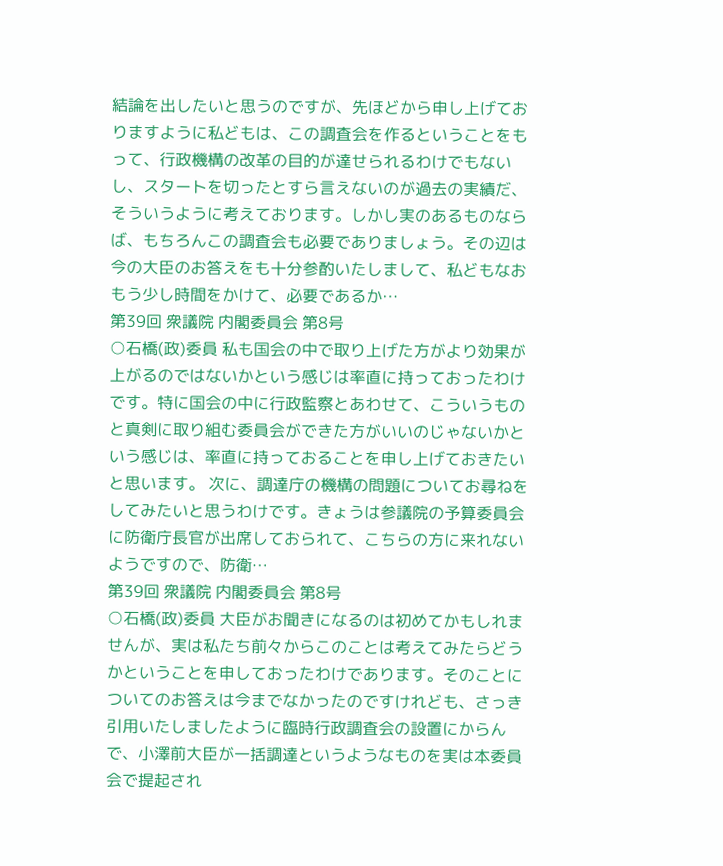結論を出したいと思うのですが、先ほどから申し上げておりますように私どもは、この調査会を作るということをもって、行政機構の改革の目的が達せられるわけでもないし、スタートを切ったとすら言えないのが過去の実績だ、そういうように考えております。しかし実のあるものならば、もちろんこの調査会も必要でありましょう。その辺は今の大臣のお答えをも十分参酌いたしまして、私どもなおもう少し時間をかけて、必要であるか…
第39回 衆議院 内閣委員会 第8号
○石橋(政)委員 私も国会の中で取り上げた方がより効果が上がるのではないかという感じは率直に持っておったわけです。特に国会の中に行政監察とあわせて、こういうものと真剣に取り組む委員会ができた方がいいのじゃないかという感じは、率直に持っておることを申し上げておきたいと思います。 次に、調達庁の機構の問題についてお尋ねをしてみたいと思うわけです。きょうは参議院の予算委員会に防衛庁長官が出席しておられて、こちらの方に来れないようですので、防衛…
第39回 衆議院 内閣委員会 第8号
○石橋(政)委員 大臣がお聞きになるのは初めてかもしれませんが、実は私たち前々からこのことは考えてみたらどうかということを申しておったわけであります。そのことについてのお答えは今までなかったのですけれども、さっき引用いたしましたように臨時行政調査会の設置にからんで、小澤前大臣が一括調達というようなものを実は本委員会で提起され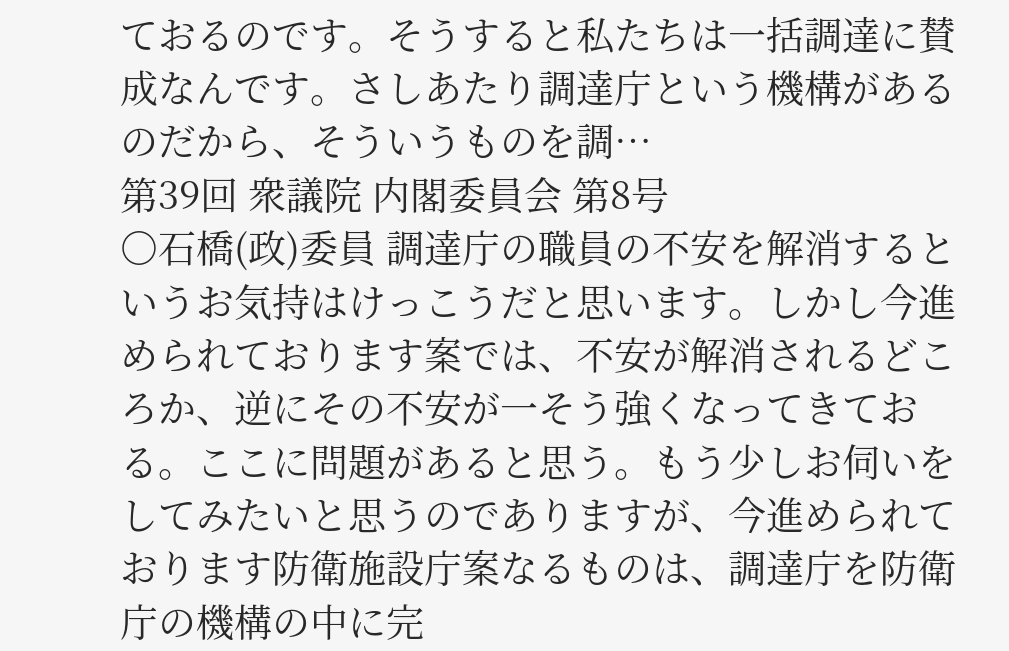ておるのです。そうすると私たちは一括調達に賛成なんです。さしあたり調達庁という機構があるのだから、そういうものを調…
第39回 衆議院 内閣委員会 第8号
○石橋(政)委員 調達庁の職員の不安を解消するというお気持はけっこうだと思います。しかし今進められております案では、不安が解消されるどころか、逆にその不安が一そう強くなってきておる。ここに問題があると思う。もう少しお伺いをしてみたいと思うのでありますが、今進められております防衛施設庁案なるものは、調達庁を防衛庁の機構の中に完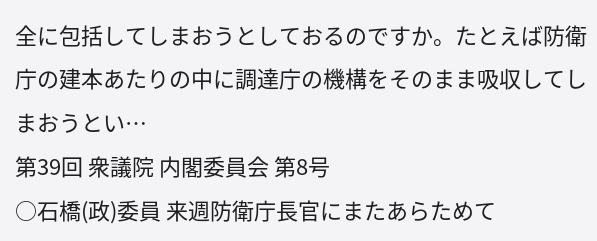全に包括してしまおうとしておるのですか。たとえば防衛庁の建本あたりの中に調達庁の機構をそのまま吸収してしまおうとい…
第39回 衆議院 内閣委員会 第8号
○石橋(政)委員 来週防衛庁長官にまたあらためて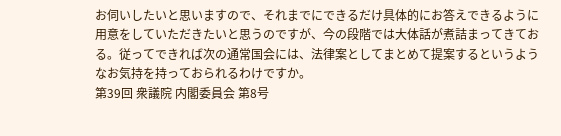お伺いしたいと思いますので、それまでにできるだけ具体的にお答えできるように用意をしていただきたいと思うのですが、今の段階では大体話が煮詰まってきておる。従ってできれば次の通常国会には、法律案としてまとめて提案するというようなお気持を持っておられるわけですか。
第39回 衆議院 内閣委員会 第8号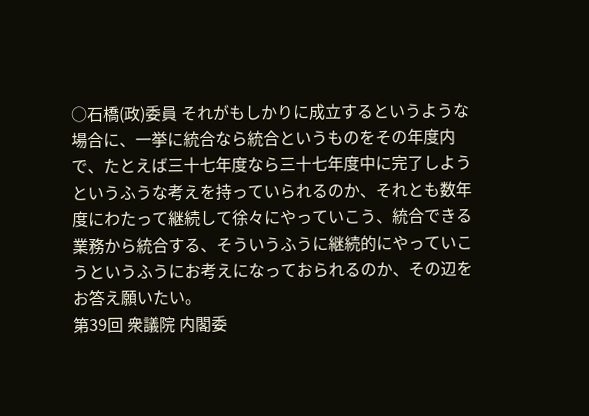○石橋(政)委員 それがもしかりに成立するというような場合に、一挙に統合なら統合というものをその年度内で、たとえば三十七年度なら三十七年度中に完了しようというふうな考えを持っていられるのか、それとも数年度にわたって継続して徐々にやっていこう、統合できる業務から統合する、そういうふうに継続的にやっていこうというふうにお考えになっておられるのか、その辺をお答え願いたい。
第39回 衆議院 内閣委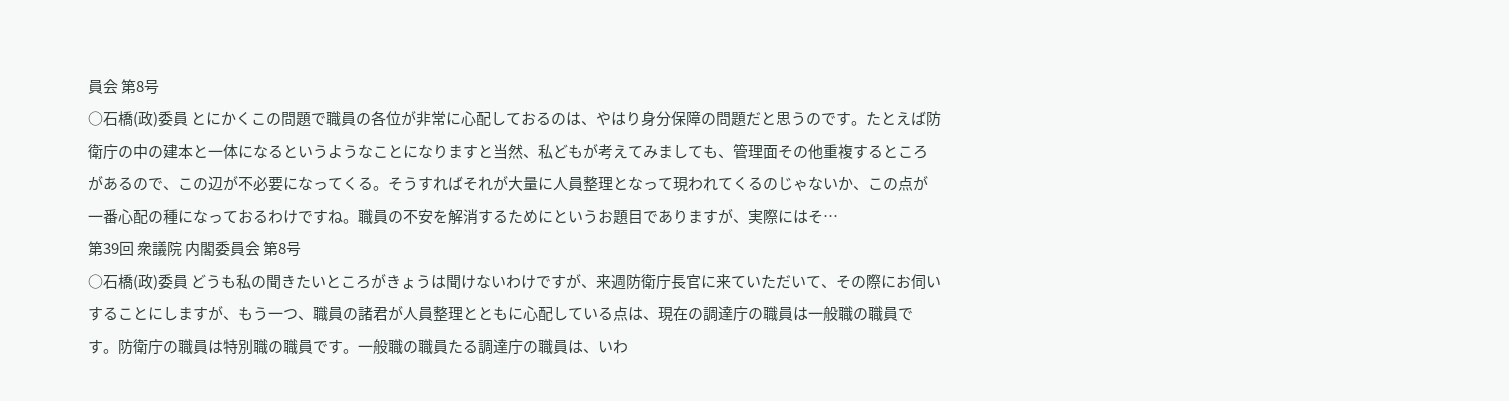員会 第8号
○石橋(政)委員 とにかくこの問題で職員の各位が非常に心配しておるのは、やはり身分保障の問題だと思うのです。たとえば防衛庁の中の建本と一体になるというようなことになりますと当然、私どもが考えてみましても、管理面その他重複するところがあるので、この辺が不必要になってくる。そうすればそれが大量に人員整理となって現われてくるのじゃないか、この点が一番心配の種になっておるわけですね。職員の不安を解消するためにというお題目でありますが、実際にはそ…
第39回 衆議院 内閣委員会 第8号
○石橋(政)委員 どうも私の聞きたいところがきょうは聞けないわけですが、来週防衛庁長官に来ていただいて、その際にお伺いすることにしますが、もう一つ、職員の諸君が人員整理とともに心配している点は、現在の調達庁の職員は一般職の職員です。防衛庁の職員は特別職の職員です。一般職の職員たる調達庁の職員は、いわ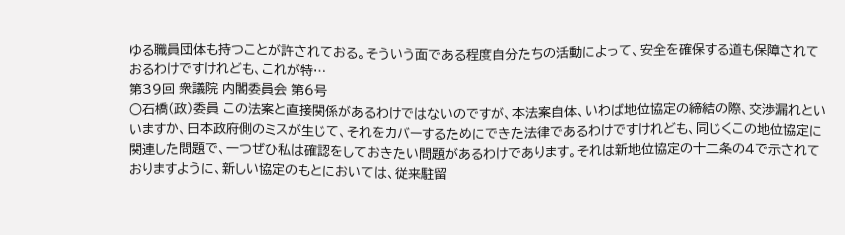ゆる職員団体も持つことが許されておる。そういう面である程度自分たちの活動によって、安全を確保する道も保障されておるわけですけれども、これが特…
第39回 衆議院 内閣委員会 第6号
○石橋(政)委員 この法案と直接関係があるわけではないのですが、本法案自体、いわば地位協定の締結の際、交渉漏れといいますか、日本政府側のミスが生じて、それをカバーするためにできた法律であるわけですけれども、同じくこの地位協定に関連した問題で、一つぜひ私は確認をしておきたい問題があるわけであります。それは新地位協定の十二条の4で示されておりますように、新しい協定のもとにおいては、従来駐留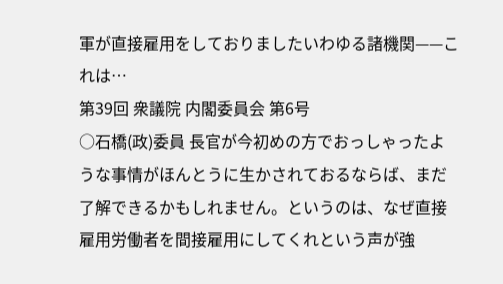軍が直接雇用をしておりましたいわゆる諸機関——これは…
第39回 衆議院 内閣委員会 第6号
○石橋(政)委員 長官が今初めの方でおっしゃったような事情がほんとうに生かされておるならば、まだ了解できるかもしれません。というのは、なぜ直接雇用労働者を間接雇用にしてくれという声が強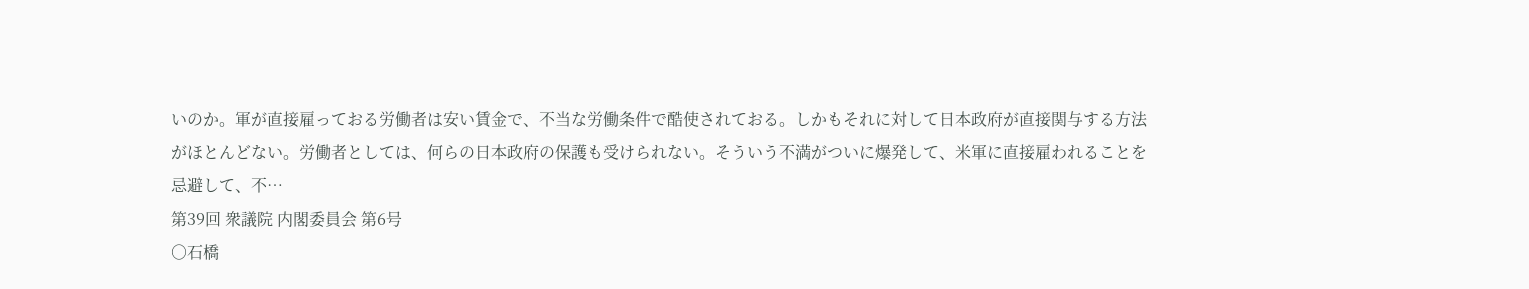いのか。軍が直接雇っておる労働者は安い賃金で、不当な労働条件で酷使されておる。しかもそれに対して日本政府が直接関与する方法がほとんどない。労働者としては、何らの日本政府の保護も受けられない。そういう不満がついに爆発して、米軍に直接雇われることを忌避して、不…
第39回 衆議院 内閣委員会 第6号
○石橋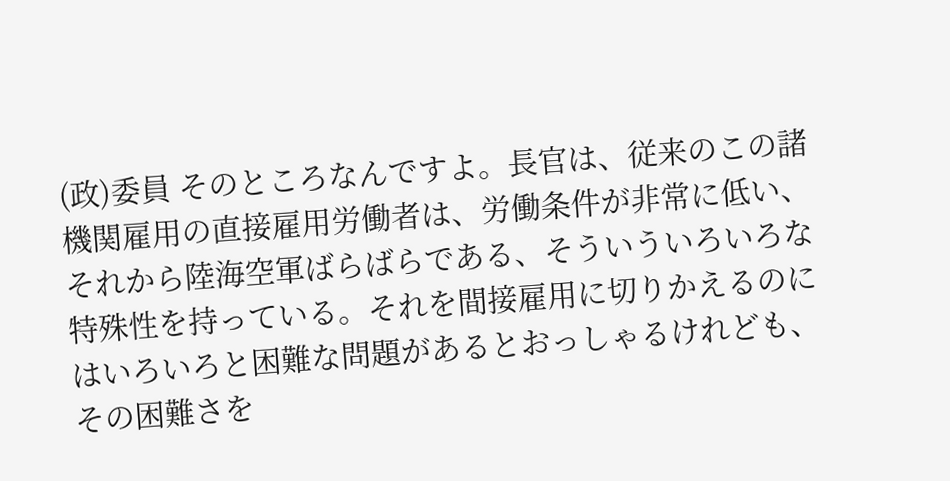(政)委員 そのところなんですよ。長官は、従来のこの諸機関雇用の直接雇用労働者は、労働条件が非常に低い、それから陸海空軍ばらばらである、そういういろいろな特殊性を持っている。それを間接雇用に切りかえるのにはいろいろと困難な問題があるとおっしゃるけれども、その困難さを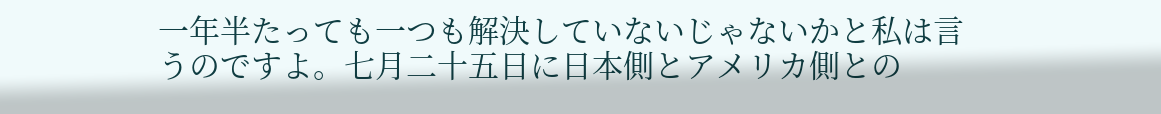一年半たっても一つも解決していないじゃないかと私は言うのですよ。七月二十五日に日本側とアメリカ側との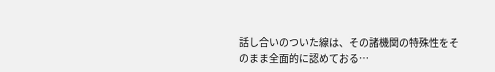話し合いのついた線は、その諸機関の特殊性をそのまま全面的に認めておる…